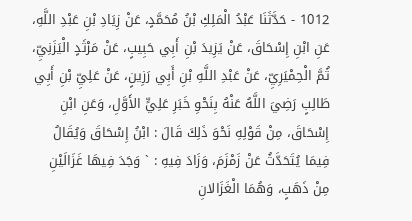1012 - حَدَّثَنَا عَبْدُ الْمَلِكِ بْنُ مُحَمَّدٍ، عَنْ زِيَادِ بْنِ عَبْدِ اللَّهِ، عَنِ ابْنِ إِسْحَاقَ، عَنْ يَزِيدَ بْنِ أَبِي حَبِيبٍ، عَنْ مَرْثَدٍ الْيَزَنِيِّ، ثُمَّ الْحِمْيَرِيِّ، عَنْ عَبْدِ اللَّهِ بْنِ أَبِي رَزِينٍ، عَنْ عَلِيِّ بْنِ أَبِي طَالِبٍ رَضِيَ اللَّهُ عَنْهُ بِنَحْوِ خَبَرِ عَلِيٍّ الأَوَّلِ، وَعَنِ ابْنِ إِسْحَاقَ، مِنْ قَوْلِهِ نَحْوَ ذَلِكَ قَالَ : ابْنُ إِسْحَاقَ وَيُقَالُ فِيمَا يُتَحَدَّثُ عَنْ زَمْزَمَ، وَزَادَ فِيهِ : ` وَجَدَ فِيهَا غَزَالَيْنِ مِنْ ذَهَبٍ، وَهُمَا الْغَزَالانِ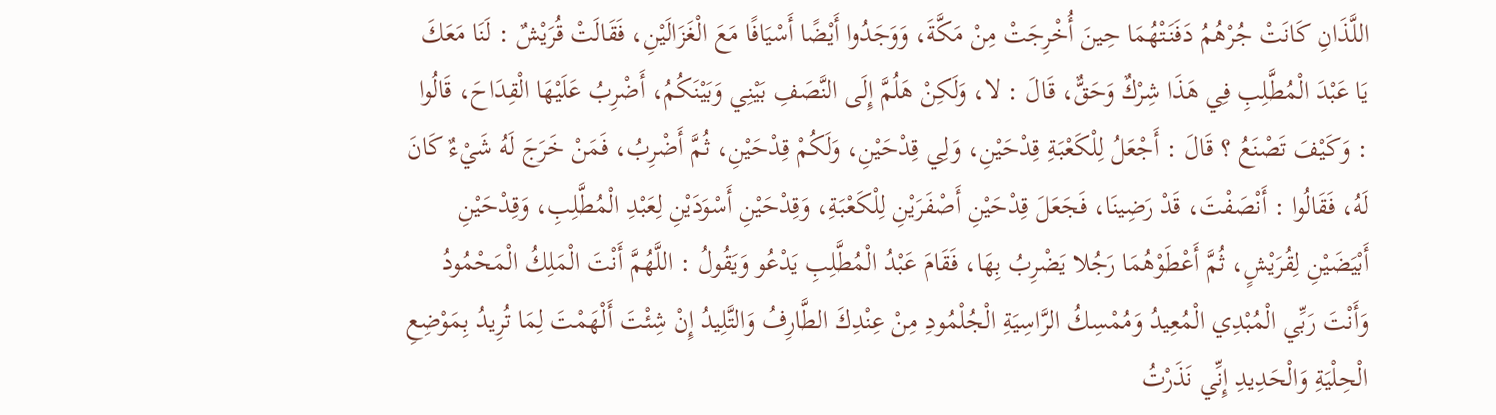اللَّذَانِ كَانَتْ جُرْهُمُ دَفَنَتْهُمَا حِينَ أُخْرِجَتْ مِنْ مَكَّةَ، وَوَجَدُوا أَيْضًا أَسْيَافًا مَعَ الْغَزَالَيْنِ، فَقَالَتْ قُرَيْشٌ : لَنَا مَعَكَ يَا عَبْدَ الْمُطَّلِبِ فِي هَذَا شِرْكٌ وَحَقٌّ، قَالَ : لا، وَلَكِنْ هَلُمَّ إِلَى النَّصَفِ بَيْنِي وَبَيْنَكُمُ، أَضْرِبُ عَلَيْهَا الْقِدَاحَ، قَالُوا : وَكَيْفَ تَصْنَعُ ؟ قَالَ : أَجْعَلُ لِلْكَعْبَةِ قِدْحَيْنِ، وَلِي قِدْحَيْنِ، وَلَكُمْ قِدْحَيْنِ، ثُمَّ أَضْرِبُ، فَمَنْ خَرَجَ لَهُ شَيْءٌ كَانَ لَهُ، فَقَالُوا : أَنْصَفْتَ، قَدْ رَضِينَا، فَجَعَلَ قِدْحَيْنِ أَصْفَرَيْنِ لِلْكَعْبَةِ، وَقِدْحَيْنِ أَسْوَدَيْنِ لِعَبْدِ الْمُطَّلِبِ، وَقِدْحَيْنِ أَبْيَضَيْنِ لِقُرَيْشٍ، ثُمَّ أَعْطَوْهُمَا رَجُلا يَضْرِبُ بِهَا، فَقَامَ عَبْدُ الْمُطَّلِبِ يَدْعُو وَيَقُولُ : اللَّهُمَّ أَنْتَ الْمَلِكُ الْمَحْمُودُ وَأَنْتَ رَبِّي الْمُبْدِي الْمُعِيدُ وَمُمْسِكُ الرَّاسِيَةِ الْجُلْمُودِ مِنْ عِنْدِكَ الطَّارِفُ وَالتَّلِيدُ إِنْ شِئْتَ أَلْهَمْتَ لِمَا تُرِيدُ بِمَوْضِعِ الْحِلْيَةِ وَالْحَدِيدِ إِنِّي نَذَرْتُ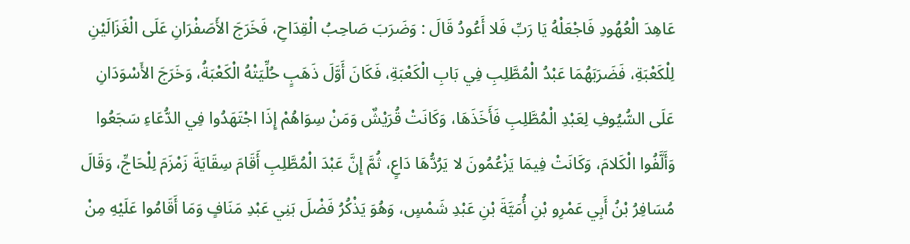عَاهِدَ الْعُهُودِ فَاجْعَلْهُ يَا رَبِّ فَلا أَعُودُ قَالَ : وَضَرَبَ صَاحِبُ الْقِدَاحِ، فَخَرَجَ الأَصَفْرَانِ عَلَى الْغَزَالَيْنِ لِلْكَعْبَةِ، فَضَرَبَهُمَا عَبْدُ الْمُطَّلِبِ فِي بَابِ الْكَعْبَةِ، فَكَانَ أَوَّلَ ذَهَبٍ حُلِّيَتْهُ الْكَعْبَةُ، وَخَرَجَ الأَسْوَدَانِ عَلَى السُّيُوفِ لِعَبْدِ الْمُطَّلِبِ فَأَخَذَهَا، وَكَانَتْ قُرَيْشٌ وَمَنْ سِوَاهُمْ إِذَا اجْتَهَدُوا فِي الدُّعَاءِ سَجَعُوا وَأَلَّفُوا الْكَلامَ، وَكَانَتْ فِيمَا يَزْعُمُونَ لا يَرُدُّهَا دَاعٍ، ثُمَّ إِنَّ عَبْدَ الْمُطَّلِبِ أَقَامَ سِقَايَةَ زَمْزَمَ لِلْحَاجِّ، وَقَالَ مُسَافِرُ بْنُ أَبِي عَمْرِو بْنِ أُمَيَّةَ بْنِ عَبْدِ شَمْسٍ، وَهُوَ يَذْكُرُ فَضْلَ بَنِي عَبْدِ مَنَافٍ وَمَا أَقَامُوا عَلَيْهِ مِنْ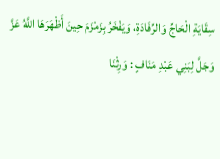سِقَايَةِ الْحَاجِّ وَالرِّفَادَةِ، وَيَفْخَرُ بِزَمْزَمَ حِينَ أَظْهَرَهَا اللَّهُ عَزَّ وَجَلَّ لِبَنِي عَبْدِ مَنَافٍ : وَرِثْنَا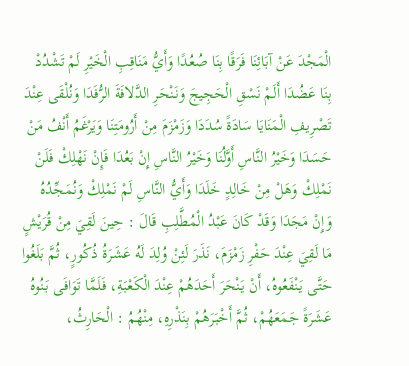الْمَجْدَ عَنْ آبَائِنَا فَرَقًا بِنَا صُعُدًا وَأَيُّ مَنَاقِبِ الْخَيْرِ لَمْ تَشْدُدْ بِنَا عَضُدَا أَلَمْ نَسْقِ الْحَجِيجَ وَنَنْحَرِ الدَّلافَةَ الرُّفَدَا وَنُلْقَى عِنْدَ تَصْرِيفِ الْمَنَايَا سَادَةً سُدَدَا وَزَمْزَمَ مِنْ أَرُومَتِنَا وَيَرْغَمُ أَنْفُ مَنْ حَسَدَا وَخَيْرُ النَّاسِ أَوَّلُنَا وَخَيْرُ النَّاسِ إِنْ بَعُدَا فَإِنْ نَهْلِكْ فَلَنْ نَمْلِكْ وَهَلْ مِنْ خَالِدٍ خَلَدَا وَأَيُّ النَّاسِ لَمْ نَمْلِكْ وَنُمَجِّدُهُ وَإِنْ مَجَدَا وَقَدْ كَانَ عَبْدُ الْمُطَّلِبِ قَالَ : حِينَ لَقِيَ مِنْ قُرَيْشٍ مَا لَقِيَ عِنْدَ حَفْرِ زَمْزَمَ، نَذَرَ لَئِنْ وُلِدَ لَهُ عَشَرَةُ ذُكُورٍ، ثُمَّ بَلَغُوا حَتَّى يَنْفَعُوهُ، أَنْ يَنْحَرَ أَحَدَهُمْ عِنْدَ الْكَعْبَةِ، فَلَمَّا تَوَافَى بَنُوهُ عَشَرَةً جَمَعَهُمْ، ثُمَّ أَخْبَرَهُمْ بِنَذْرِهِ، مِنْهُمُ : الْحَارِثُ،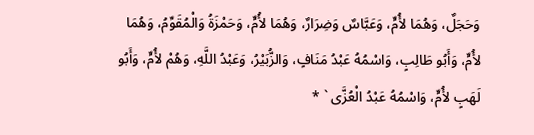وَحَجَلٌ، وَهُمَا لأُمٍّ، وَعَبَّاسٌ وَضِرَارٌ، وَهُمَا لأُمٍّ، وَحَمْزَةُ وَالْمُقَوِّمُ، وَهُمَا لأُمٍّ، وَأَبُو طَالِبٍ، وَاسْمُهُ عَبْدُ مَنَافٍ، وَالزُّبَيْرُ، وَعَبْدُ اللَّهِ، وَهُمْ لأُمٍّ، وَأَبُو لَهَبٍ لأُمٍّ، وَاسْمُهُ عَبْدُ الْعُزَّى ` *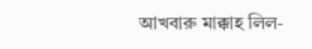আখবারু মাক্কাহ লিল-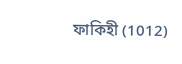ফাকিহী (1012)